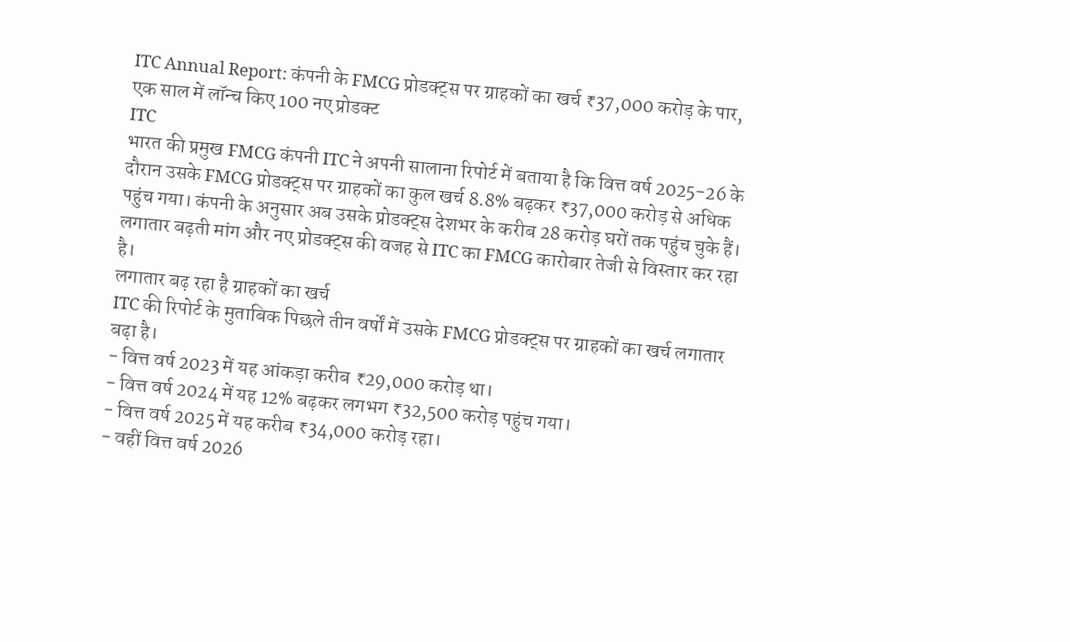ITC Annual Report: कंपनी के FMCG प्रोडक्ट्स पर ग्राहकों का खर्च ₹37,000 करोड़ के पार, एक साल में लॉन्च किए 100 नए प्रोडक्ट
ITC
भारत की प्रमुख FMCG कंपनी ITC ने अपनी सालाना रिपोर्ट में बताया है कि वित्त वर्ष 2025-26 के दौरान उसके FMCG प्रोडक्ट्स पर ग्राहकों का कुल खर्च 8.8% बढ़कर ₹37,000 करोड़ से अधिक पहुंच गया। कंपनी के अनुसार अब उसके प्रोडक्ट्स देशभर के करीब 28 करोड़ घरों तक पहुंच चुके हैं। लगातार बढ़ती मांग और नए प्रोडक्ट्स की वजह से ITC का FMCG कारोबार तेजी से विस्तार कर रहा है।
लगातार बढ़ रहा है ग्राहकों का खर्च
ITC की रिपोर्ट के मुताबिक पिछले तीन वर्षों में उसके FMCG प्रोडक्ट्स पर ग्राहकों का खर्च लगातार बढ़ा है।
- वित्त वर्ष 2023 में यह आंकड़ा करीब ₹29,000 करोड़ था।
- वित्त वर्ष 2024 में यह 12% बढ़कर लगभग ₹32,500 करोड़ पहुंच गया।
- वित्त वर्ष 2025 में यह करीब ₹34,000 करोड़ रहा।
- वहीं वित्त वर्ष 2026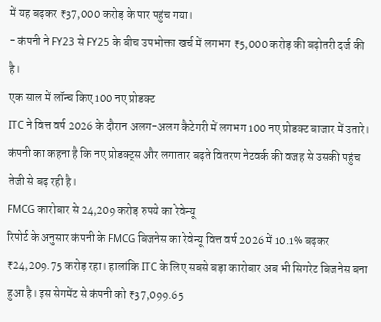में यह बढ़कर ₹37,000 करोड़ के पार पहुंच गया।
- कंपनी ने FY23 से FY25 के बीच उपभोक्ता खर्च में लगभग ₹5,000 करोड़ की बढ़ोतरी दर्ज की है।
एक साल में लॉन्च किए 100 नए प्रोडक्ट
ITC ने वित्त वर्ष 2026 के दौरान अलग-अलग कैटेगरी में लगभग 100 नए प्रोडक्ट बाजार में उतारे। कंपनी का कहना है कि नए प्रोडक्ट्स और लगातार बढ़ते वितरण नेटवर्क की वजह से उसकी पहुंच तेजी से बढ़ रही है।
FMCG कारोबार से 24,209 करोड़ रुपये का रेवेन्यू
रिपोर्ट के अनुसार कंपनी के FMCG बिजनेस का रेवेन्यू वित्त वर्ष 2026 में 10.1% बढ़कर ₹24,209.75 करोड़ रहा। हालांकि ITC के लिए सबसे बड़ा कारोबार अब भी सिगरेट बिजनेस बना हुआ है। इस सेगमेंट से कंपनी को ₹37,099.65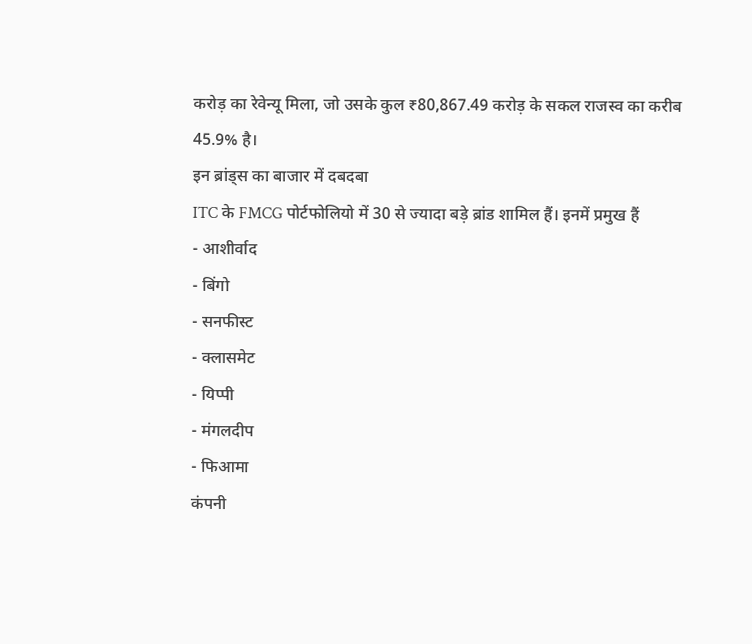करोड़ का रेवेन्यू मिला, जो उसके कुल ₹80,867.49 करोड़ के सकल राजस्व का करीब 45.9% है।
इन ब्रांड्स का बाजार में दबदबा
ITC के FMCG पोर्टफोलियो में 30 से ज्यादा बड़े ब्रांड शामिल हैं। इनमें प्रमुख हैं
- आशीर्वाद
- बिंगो
- सनफीस्ट
- क्लासमेट
- यिप्पी
- मंगलदीप
- फिआमा
कंपनी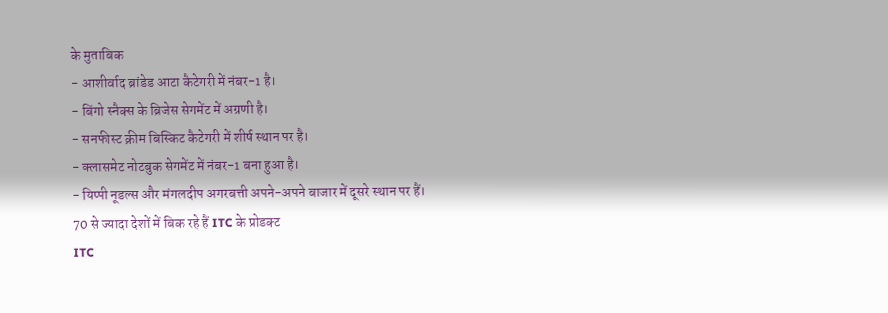के मुताबिक
- आशीर्वाद ब्रांडेड आटा कैटेगरी में नंबर-1 है।
- बिंगो स्नैक्स के ब्रिजेस सेगमेंट में अग्रणी है।
- सनफीस्ट क्रीम बिस्किट कैटेगरी में शीर्ष स्थान पर है।
- क्लासमेट नोटबुक सेगमेंट में नंबर-1 बना हुआ है।
- यिप्पी नूडल्स और मंगलदीप अगरबत्ती अपने-अपने बाजार में दूसरे स्थान पर हैं।
70 से ज्यादा देशों में बिक रहे हैं ITC के प्रोडक्ट
ITC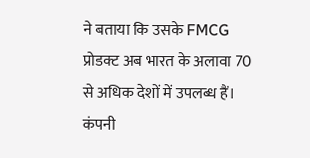ने बताया कि उसके FMCG प्रोडक्ट अब भारत के अलावा 70 से अधिक देशों में उपलब्ध हैं। कंपनी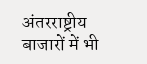अंतरराष्ट्रीय बाजारों में भी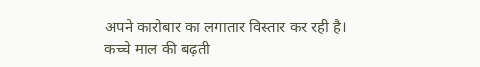अपने कारोबार का लगातार विस्तार कर रही है।
कच्चे माल की बढ़ती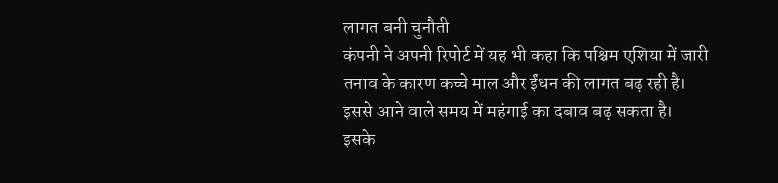लागत बनी चुनौती
कंपनी ने अपनी रिपोर्ट में यह भी कहा कि पश्चिम एशिया में जारी तनाव के कारण कच्चे माल और ईंधन की लागत बढ़ रही है। इससे आने वाले समय में महंगाई का दबाव बढ़ सकता है। इसके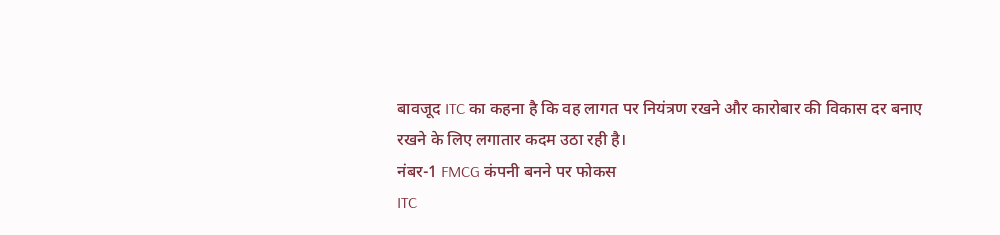बावजूद ITC का कहना है कि वह लागत पर नियंत्रण रखने और कारोबार की विकास दर बनाए रखने के लिए लगातार कदम उठा रही है।
नंबर-1 FMCG कंपनी बनने पर फोकस
ITC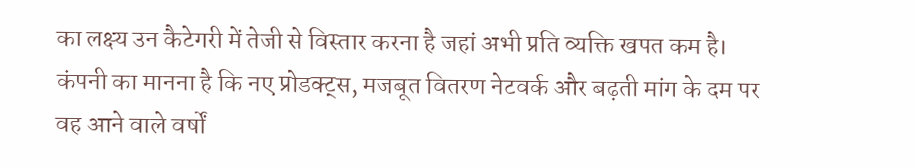का लक्ष्य उन कैटेगरी में तेजी से विस्तार करना है जहां अभी प्रति व्यक्ति खपत कम है। कंपनी का मानना है कि नए प्रोडक्ट्स, मजबूत वितरण नेटवर्क और बढ़ती मांग के दम पर वह आने वाले वर्षों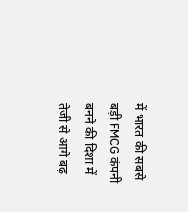में भारत की सबसे बड़ी FMCG कंपनी बनने की दिशा में तेजी से आगे बढ़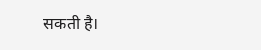सकती है।